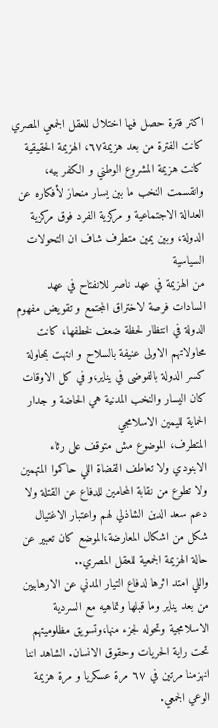اكتر فترة حصل فيها اختلال للعقل الجمعي المصري كانت الفترة من بعد هزيمة٦٧، الهزيمة الحقيقية كانت هزيمة المشروع الوطني و الكفر بيه، وانقسمت النخب ما بين يسار منحاز لأفكاره عن العدالة الاجتماعية و مركزية الفرد فوق مركزية الدولة، وبين يمين متطرف شاف ان التحولات السياسية
من الهزيمة في عهد ناصر للانفتاح في عهد السادات فرصة لاختراق المجتمع و تقويض مفهوم الدولة في انتظار لحظة ضعف لخطفها، كانت محاولاتهم الاولى عنيفة بالسلاح و انتهت بمحاولة كسر الدولة بالفوضى في يناير،و في كل الاوقات كان اليسار والنخب المدنية هي الحاضة و جدار الحماية لليمين الاسلامجي
المتطرف، الموضوع مش متوقف على رثاء الابنودي ولا تعاطف القضاة اللي حاكموا المتهمين ولا تطوع من نقابة المحامين للدفاع عن القتلة ولا دعم سعد الدين الشاذلي لهم واعتبار الاغتيال شكل من اشكال المعارضة،الموضع كان تعبير عن حالة الهزيمة الجمعية للعقل المصري..
واللي امتد اثرها لدفاع التيار المدني عن الارهابيين من بعد يناير وما قبلها وتماهيه مع السردية الاسلامجية وتحوله لجزء منها،وتسويق مظلوميتهم تحت راية الحريات وحقوق الانسان. الشاهد اننا انهزمنا مرتين في ٦٧ مرة عسكريا و مرة هزيمة الوعي الجمعي.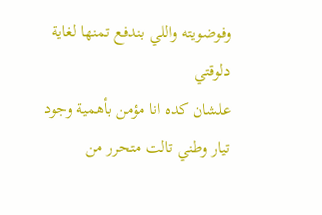وفوضويته واللي بندفع تمنها لغاية دلوقتي
علشان كده انا مؤمن بأهمية وجود تيار وطني تالت متحرر من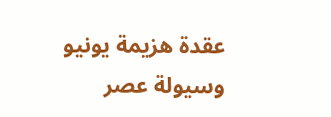عقدة هزيمة يونيو وسيولة عصر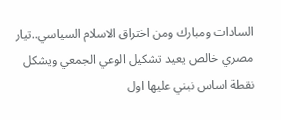السادات ومبارك ومن اختراق الاسلام السياسي..تيار مصري خالص يعيد تشكيل الوعي الجمعي ويشكل نقطة اساس نبني عليها اول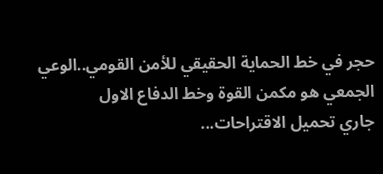حجر في خط الحماية الحقيقي للأمن القومي..الوعي الجمعي هو مكمن القوة وخط الدفاع الاول
جاري تحميل الاقتراحات...